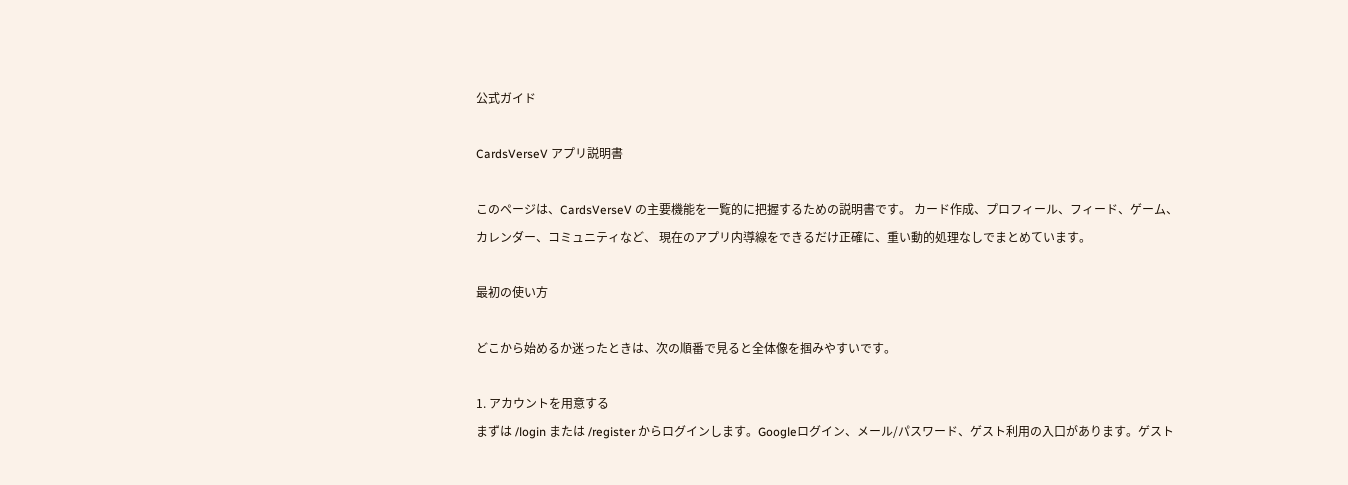公式ガイド

CardsVerseV アプリ説明書

このページは、CardsVerseV の主要機能を一覧的に把握するための説明書です。 カード作成、プロフィール、フィード、ゲーム、カレンダー、コミュニティなど、 現在のアプリ内導線をできるだけ正確に、重い動的処理なしでまとめています。

最初の使い方

どこから始めるか迷ったときは、次の順番で見ると全体像を掴みやすいです。

1. アカウントを用意する
まずは /login または /register からログインします。Googleログイン、メール/パスワード、ゲスト利用の入口があります。ゲスト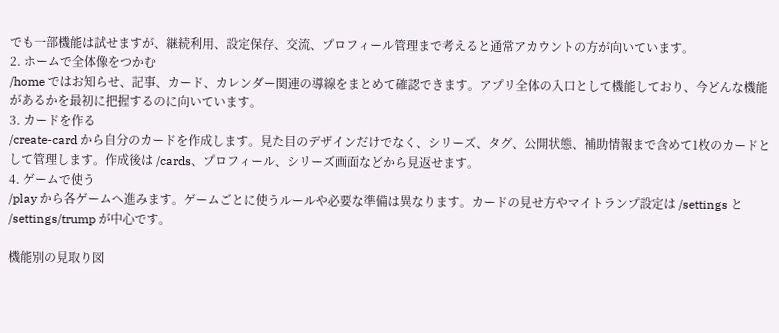でも一部機能は試せますが、継続利用、設定保存、交流、プロフィール管理まで考えると通常アカウントの方が向いています。
2. ホームで全体像をつかむ
/home ではお知らせ、記事、カード、カレンダー関連の導線をまとめて確認できます。アプリ全体の入口として機能しており、今どんな機能があるかを最初に把握するのに向いています。
3. カードを作る
/create-card から自分のカードを作成します。見た目のデザインだけでなく、シリーズ、タグ、公開状態、補助情報まで含めて1枚のカードとして管理します。作成後は /cards、プロフィール、シリーズ画面などから見返せます。
4. ゲームで使う
/play から各ゲームへ進みます。ゲームごとに使うルールや必要な準備は異なります。カードの見せ方やマイトランプ設定は /settings と /settings/trump が中心です。

機能別の見取り図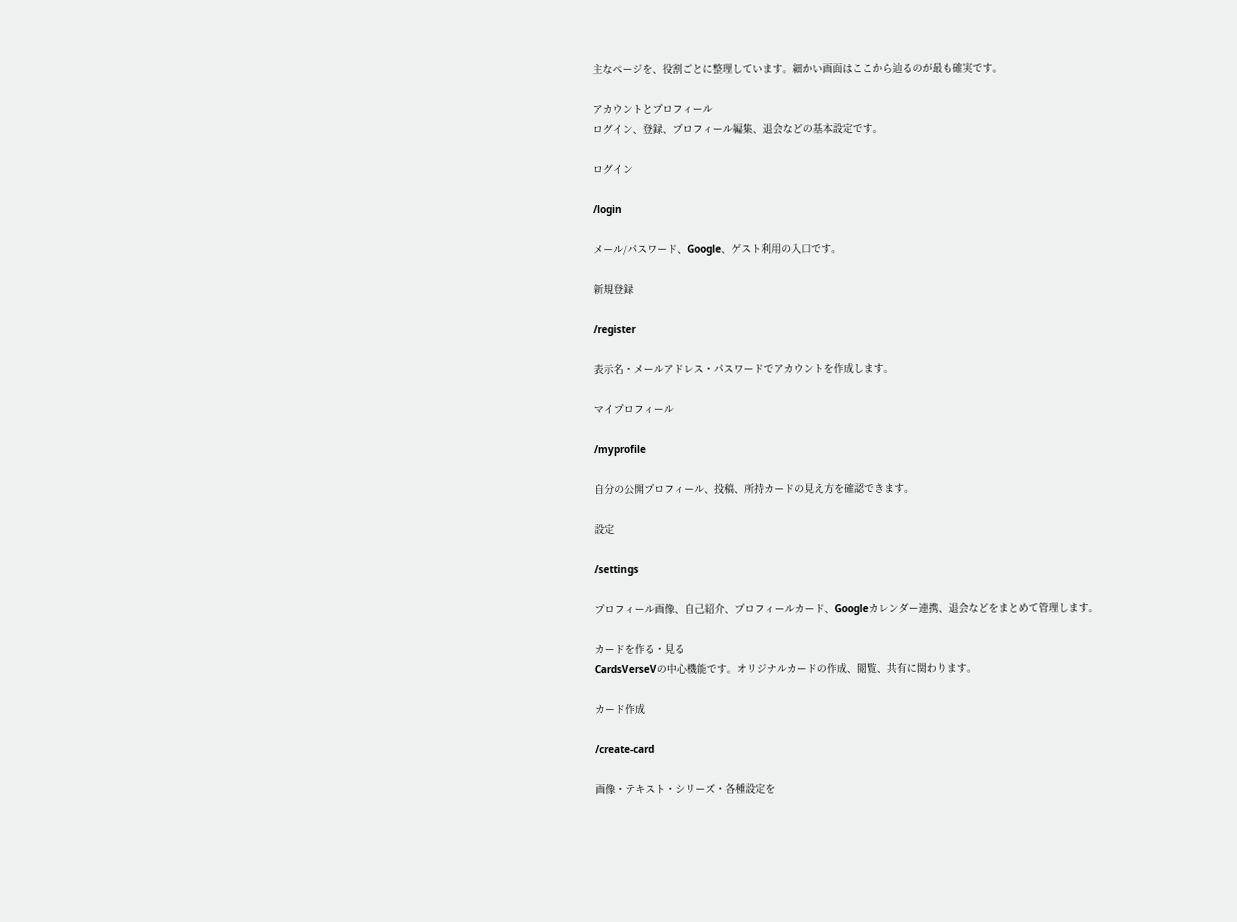主なページを、役割ごとに整理しています。細かい画面はここから辿るのが最も確実です。

アカウントとプロフィール
ログイン、登録、プロフィール編集、退会などの基本設定です。

ログイン

/login

メール/パスワード、Google、ゲスト利用の入口です。

新規登録

/register

表示名・メールアドレス・パスワードでアカウントを作成します。

マイプロフィール

/myprofile

自分の公開プロフィール、投稿、所持カードの見え方を確認できます。

設定

/settings

プロフィール画像、自己紹介、プロフィールカード、Googleカレンダー連携、退会などをまとめて管理します。

カードを作る・見る
CardsVerseVの中心機能です。オリジナルカードの作成、閲覧、共有に関わります。

カード作成

/create-card

画像・テキスト・シリーズ・各種設定を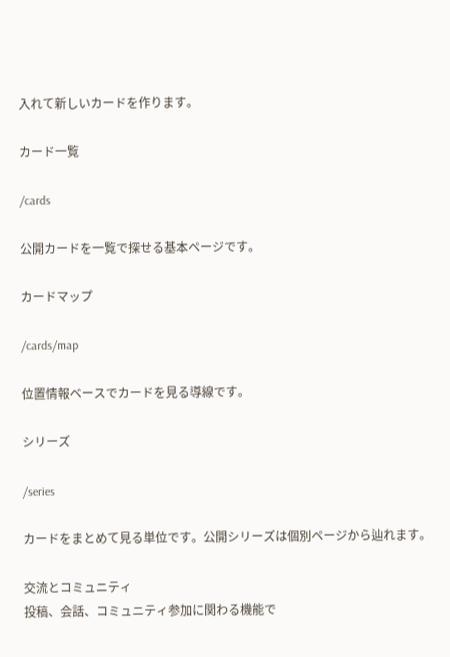入れて新しいカードを作ります。

カード一覧

/cards

公開カードを一覧で探せる基本ページです。

カードマップ

/cards/map

位置情報ベースでカードを見る導線です。

シリーズ

/series

カードをまとめて見る単位です。公開シリーズは個別ページから辿れます。

交流とコミュニティ
投稿、会話、コミュニティ参加に関わる機能で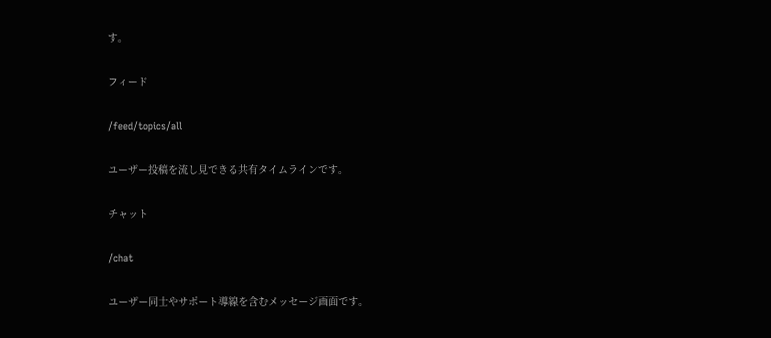す。

フィード

/feed/topics/all

ユーザー投稿を流し見できる共有タイムラインです。

チャット

/chat

ユーザー同士やサポート導線を含むメッセージ画面です。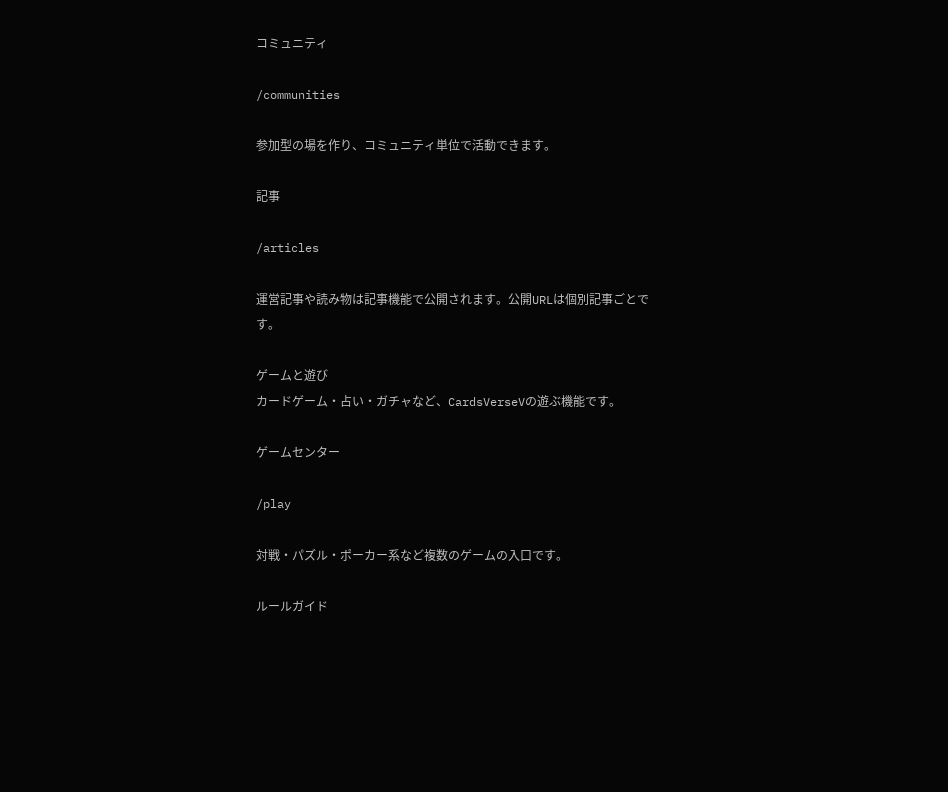コミュニティ

/communities

参加型の場を作り、コミュニティ単位で活動できます。

記事

/articles

運営記事や読み物は記事機能で公開されます。公開URLは個別記事ごとです。

ゲームと遊び
カードゲーム・占い・ガチャなど、CardsVerseVの遊ぶ機能です。

ゲームセンター

/play

対戦・パズル・ポーカー系など複数のゲームの入口です。

ルールガイド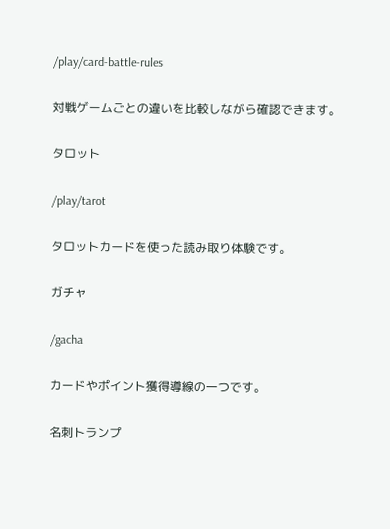/play/card-battle-rules

対戦ゲームごとの違いを比較しながら確認できます。

タロット

/play/tarot

タロットカードを使った読み取り体験です。

ガチャ

/gacha

カードやポイント獲得導線の一つです。

名刺トランプ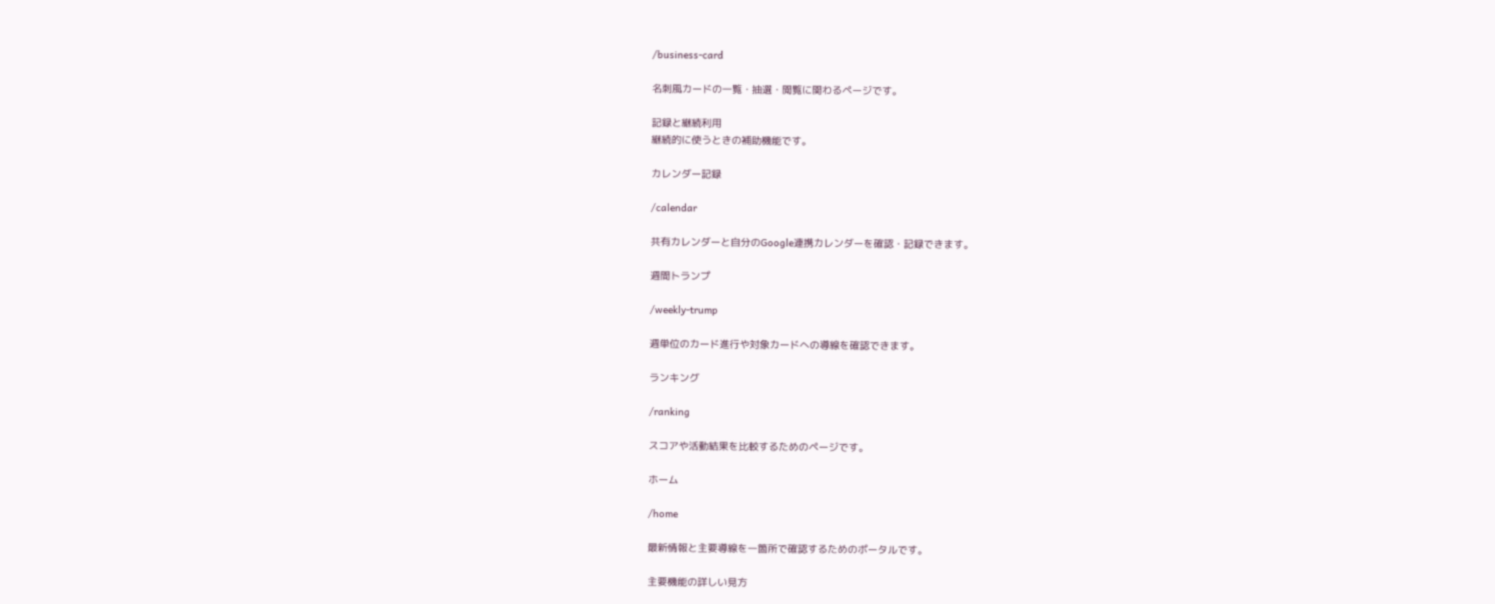/business-card

名刺風カードの一覧・抽選・閲覧に関わるページです。

記録と継続利用
継続的に使うときの補助機能です。

カレンダー記録

/calendar

共有カレンダーと自分のGoogle連携カレンダーを確認・記録できます。

週間トランプ

/weekly-trump

週単位のカード進行や対象カードへの導線を確認できます。

ランキング

/ranking

スコアや活動結果を比較するためのページです。

ホーム

/home

最新情報と主要導線を一箇所で確認するためのポータルです。

主要機能の詳しい見方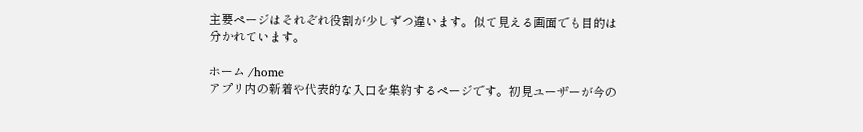主要ページはそれぞれ役割が少しずつ違います。似て見える画面でも目的は分かれています。

ホーム /home
アプリ内の新着や代表的な入口を集約するページです。初見ユーザーが今の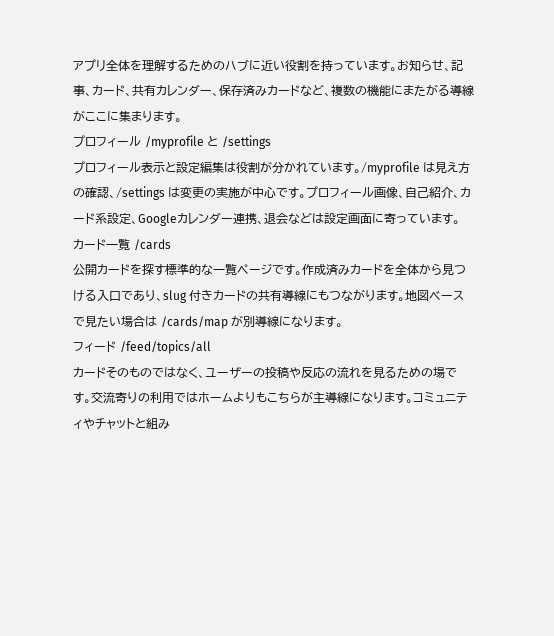アプリ全体を理解するためのハブに近い役割を持っています。お知らせ、記事、カード、共有カレンダー、保存済みカードなど、複数の機能にまたがる導線がここに集まります。
プロフィール /myprofile と /settings
プロフィール表示と設定編集は役割が分かれています。/myprofile は見え方の確認、/settings は変更の実施が中心です。プロフィール画像、自己紹介、カード系設定、Googleカレンダー連携、退会などは設定画面に寄っています。
カード一覧 /cards
公開カードを探す標準的な一覧ページです。作成済みカードを全体から見つける入口であり、slug 付きカードの共有導線にもつながります。地図ベースで見たい場合は /cards/map が別導線になります。
フィード /feed/topics/all
カードそのものではなく、ユーザーの投稿や反応の流れを見るための場です。交流寄りの利用ではホームよりもこちらが主導線になります。コミュニティやチャットと組み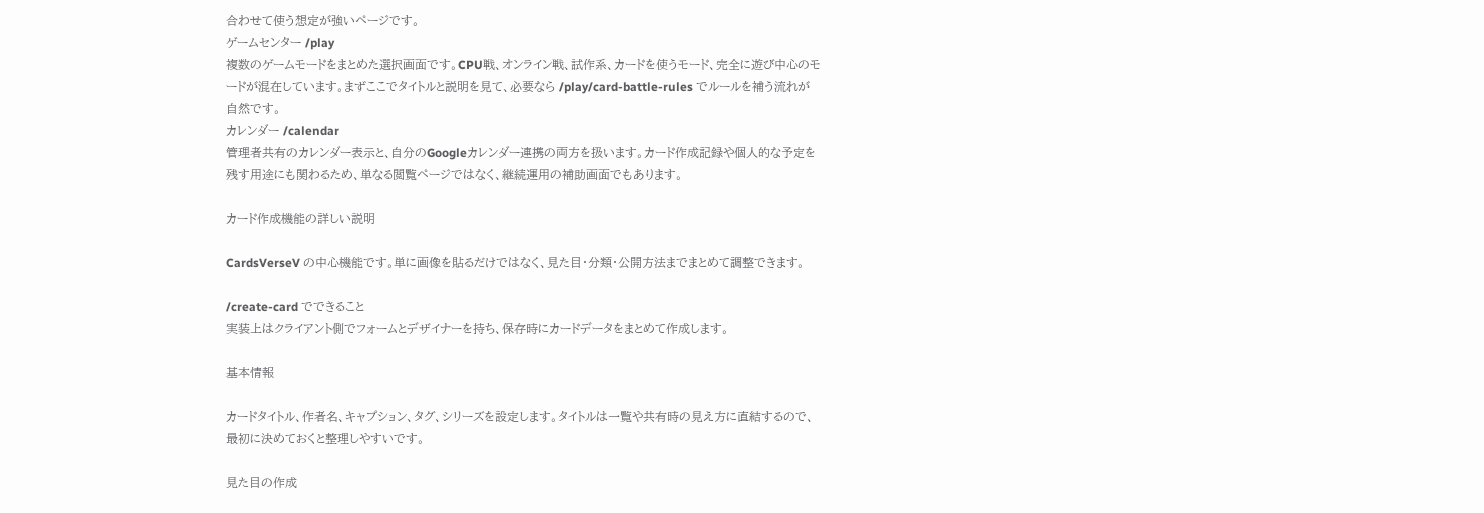合わせて使う想定が強いページです。
ゲームセンター /play
複数のゲームモードをまとめた選択画面です。CPU戦、オンライン戦、試作系、カードを使うモード、完全に遊び中心のモードが混在しています。まずここでタイトルと説明を見て、必要なら /play/card-battle-rules でルールを補う流れが自然です。
カレンダー /calendar
管理者共有のカレンダー表示と、自分のGoogleカレンダー連携の両方を扱います。カード作成記録や個人的な予定を残す用途にも関わるため、単なる閲覧ページではなく、継続運用の補助画面でもあります。

カード作成機能の詳しい説明

CardsVerseV の中心機能です。単に画像を貼るだけではなく、見た目・分類・公開方法までまとめて調整できます。

/create-card でできること
実装上はクライアント側でフォームとデザイナーを持ち、保存時にカードデータをまとめて作成します。

基本情報

カードタイトル、作者名、キャプション、タグ、シリーズを設定します。タイトルは一覧や共有時の見え方に直結するので、最初に決めておくと整理しやすいです。

見た目の作成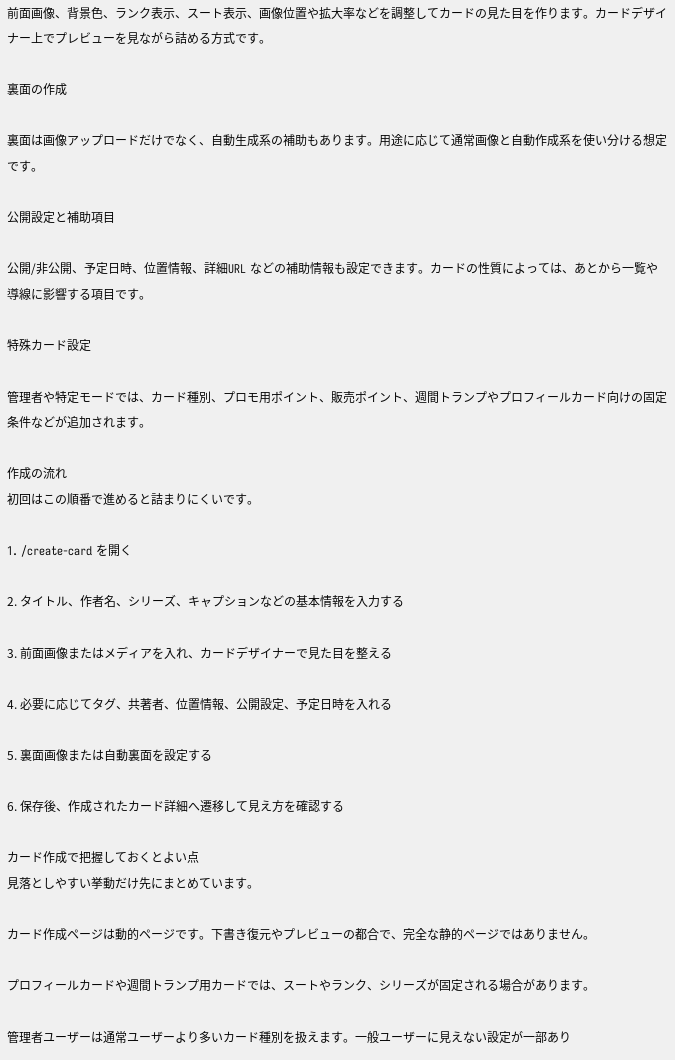前面画像、背景色、ランク表示、スート表示、画像位置や拡大率などを調整してカードの見た目を作ります。カードデザイナー上でプレビューを見ながら詰める方式です。

裏面の作成

裏面は画像アップロードだけでなく、自動生成系の補助もあります。用途に応じて通常画像と自動作成系を使い分ける想定です。

公開設定と補助項目

公開/非公開、予定日時、位置情報、詳細URL などの補助情報も設定できます。カードの性質によっては、あとから一覧や導線に影響する項目です。

特殊カード設定

管理者や特定モードでは、カード種別、プロモ用ポイント、販売ポイント、週間トランプやプロフィールカード向けの固定条件などが追加されます。

作成の流れ
初回はこの順番で進めると詰まりにくいです。

1. /create-card を開く

2. タイトル、作者名、シリーズ、キャプションなどの基本情報を入力する

3. 前面画像またはメディアを入れ、カードデザイナーで見た目を整える

4. 必要に応じてタグ、共著者、位置情報、公開設定、予定日時を入れる

5. 裏面画像または自動裏面を設定する

6. 保存後、作成されたカード詳細へ遷移して見え方を確認する

カード作成で把握しておくとよい点
見落としやすい挙動だけ先にまとめています。

カード作成ページは動的ページです。下書き復元やプレビューの都合で、完全な静的ページではありません。

プロフィールカードや週間トランプ用カードでは、スートやランク、シリーズが固定される場合があります。

管理者ユーザーは通常ユーザーより多いカード種別を扱えます。一般ユーザーに見えない設定が一部あり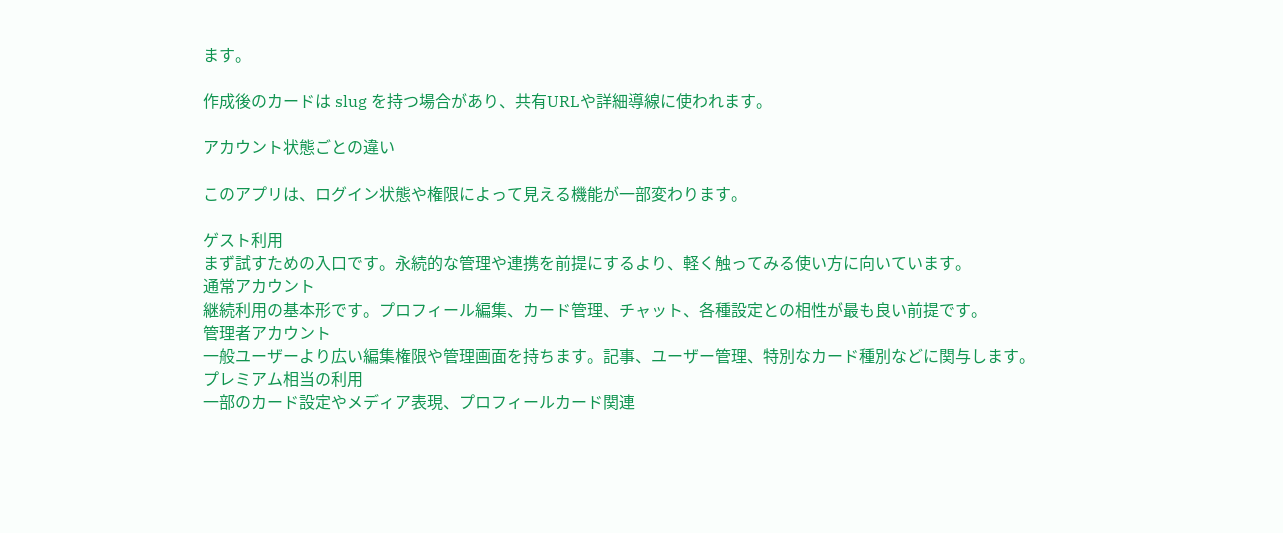ます。

作成後のカードは slug を持つ場合があり、共有URLや詳細導線に使われます。

アカウント状態ごとの違い

このアプリは、ログイン状態や権限によって見える機能が一部変わります。

ゲスト利用
まず試すための入口です。永続的な管理や連携を前提にするより、軽く触ってみる使い方に向いています。
通常アカウント
継続利用の基本形です。プロフィール編集、カード管理、チャット、各種設定との相性が最も良い前提です。
管理者アカウント
一般ユーザーより広い編集権限や管理画面を持ちます。記事、ユーザー管理、特別なカード種別などに関与します。
プレミアム相当の利用
一部のカード設定やメディア表現、プロフィールカード関連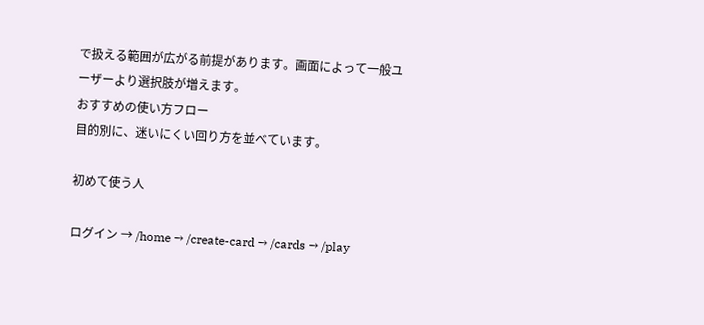で扱える範囲が広がる前提があります。画面によって一般ユーザーより選択肢が増えます。
おすすめの使い方フロー
目的別に、迷いにくい回り方を並べています。

初めて使う人

ログイン → /home → /create-card → /cards → /play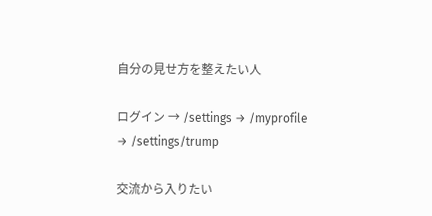自分の見せ方を整えたい人

ログイン → /settings → /myprofile → /settings/trump

交流から入りたい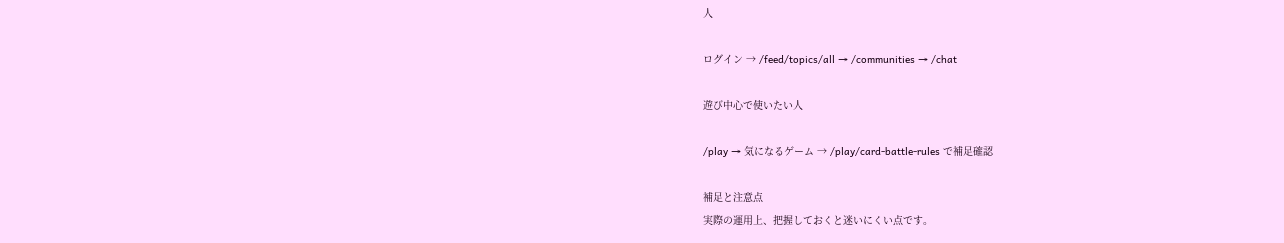人

ログイン → /feed/topics/all → /communities → /chat

遊び中心で使いたい人

/play → 気になるゲーム → /play/card-battle-rules で補足確認

補足と注意点
実際の運用上、把握しておくと迷いにくい点です。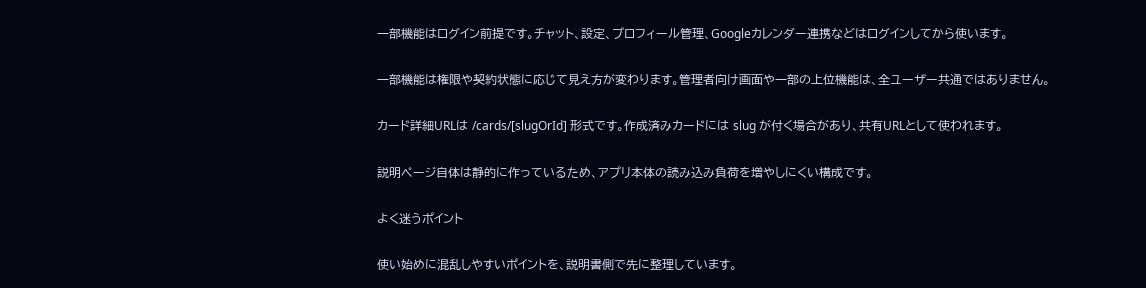一部機能はログイン前提です。チャット、設定、プロフィール管理、Googleカレンダー連携などはログインしてから使います。

一部機能は権限や契約状態に応じて見え方が変わります。管理者向け画面や一部の上位機能は、全ユーザー共通ではありません。

カード詳細URLは /cards/[slugOrId] 形式です。作成済みカードには slug が付く場合があり、共有URLとして使われます。

説明ページ自体は静的に作っているため、アプリ本体の読み込み負荷を増やしにくい構成です。

よく迷うポイント

使い始めに混乱しやすいポイントを、説明書側で先に整理しています。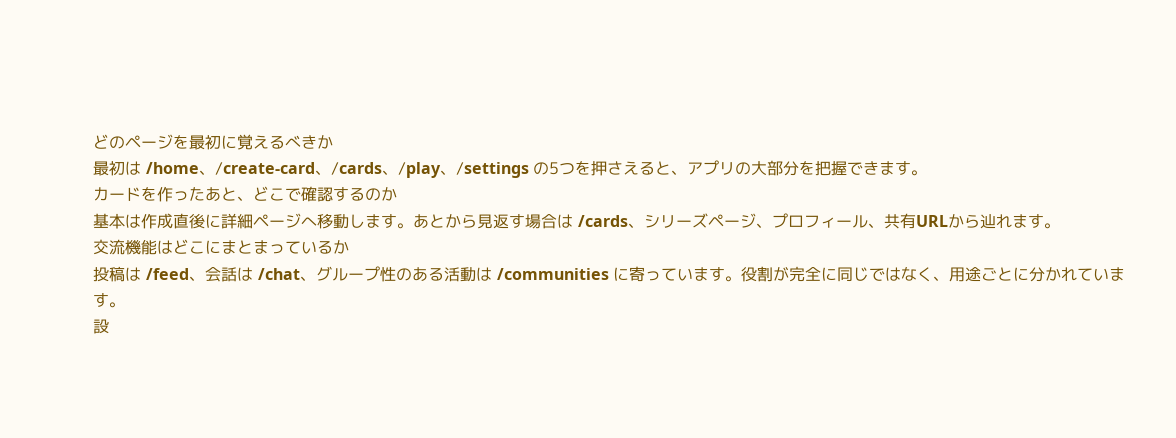どのページを最初に覚えるべきか
最初は /home、/create-card、/cards、/play、/settings の5つを押さえると、アプリの大部分を把握できます。
カードを作ったあと、どこで確認するのか
基本は作成直後に詳細ページへ移動します。あとから見返す場合は /cards、シリーズページ、プロフィール、共有URLから辿れます。
交流機能はどこにまとまっているか
投稿は /feed、会話は /chat、グループ性のある活動は /communities に寄っています。役割が完全に同じではなく、用途ごとに分かれています。
設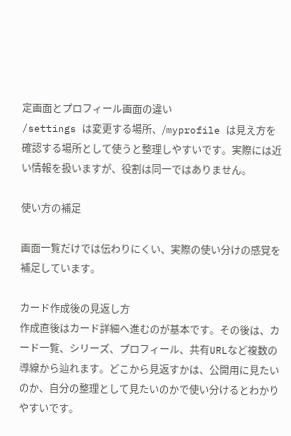定画面とプロフィール画面の違い
/settings は変更する場所、/myprofile は見え方を確認する場所として使うと整理しやすいです。実際には近い情報を扱いますが、役割は同一ではありません。

使い方の補足

画面一覧だけでは伝わりにくい、実際の使い分けの感覚を補足しています。

カード作成後の見返し方
作成直後はカード詳細へ進むのが基本です。その後は、カード一覧、シリーズ、プロフィール、共有URLなど複数の導線から辿れます。どこから見返すかは、公開用に見たいのか、自分の整理として見たいのかで使い分けるとわかりやすいです。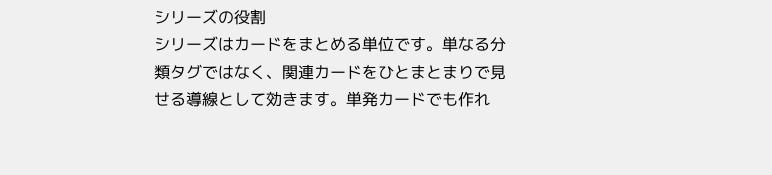シリーズの役割
シリーズはカードをまとめる単位です。単なる分類タグではなく、関連カードをひとまとまりで見せる導線として効きます。単発カードでも作れ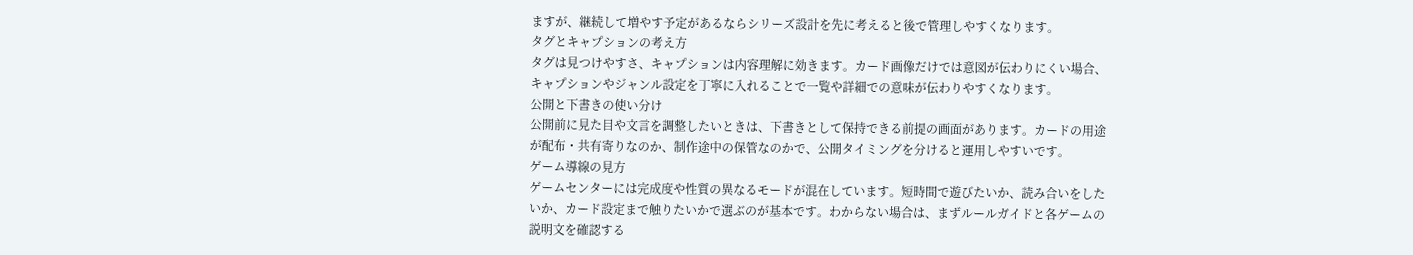ますが、継続して増やす予定があるならシリーズ設計を先に考えると後で管理しやすくなります。
タグとキャプションの考え方
タグは見つけやすさ、キャプションは内容理解に効きます。カード画像だけでは意図が伝わりにくい場合、キャプションやジャンル設定を丁寧に入れることで一覧や詳細での意味が伝わりやすくなります。
公開と下書きの使い分け
公開前に見た目や文言を調整したいときは、下書きとして保持できる前提の画面があります。カードの用途が配布・共有寄りなのか、制作途中の保管なのかで、公開タイミングを分けると運用しやすいです。
ゲーム導線の見方
ゲームセンターには完成度や性質の異なるモードが混在しています。短時間で遊びたいか、読み合いをしたいか、カード設定まで触りたいかで選ぶのが基本です。わからない場合は、まずルールガイドと各ゲームの説明文を確認する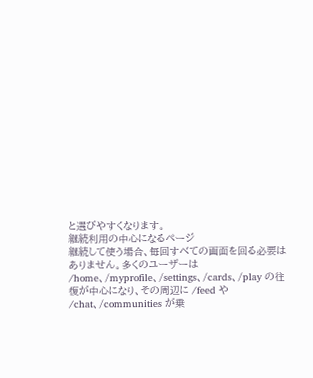と選びやすくなります。
継続利用の中心になるページ
継続して使う場合、毎回すべての画面を回る必要はありません。多くのユーザーは /home、/myprofile、/settings、/cards、/play の往復が中心になり、その周辺に /feed や /chat、/communities が乗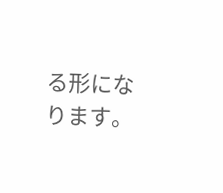る形になります。